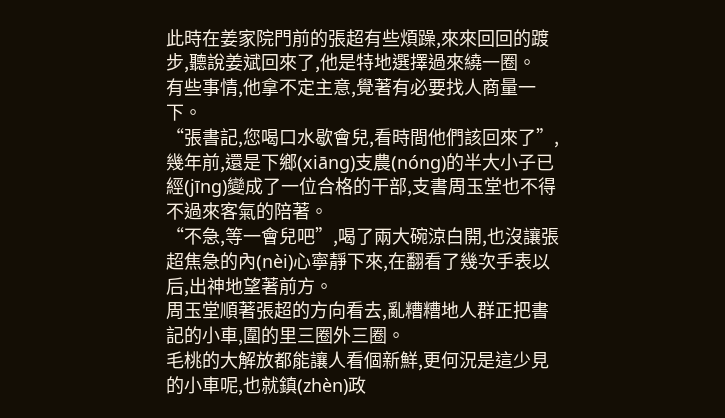此時在姜家院門前的張超有些煩躁,來來回回的踱步,聽說姜斌回來了,他是特地選擇過來繞一圈。
有些事情,他拿不定主意,覺著有必要找人商量一下。
“張書記,您喝口水歇會兒,看時間他們該回來了”,幾年前,還是下鄉(xiāng)支農(nóng)的半大小子已經(jīng)變成了一位合格的干部,支書周玉堂也不得不過來客氣的陪著。
“不急,等一會兒吧”,喝了兩大碗涼白開,也沒讓張超焦急的內(nèi)心寧靜下來,在翻看了幾次手表以后,出神地望著前方。
周玉堂順著張超的方向看去,亂糟糟地人群正把書記的小車,圍的里三圈外三圈。
毛桃的大解放都能讓人看個新鮮,更何況是這少見的小車呢,也就鎮(zhèn)政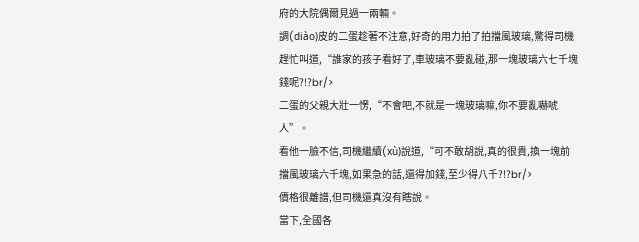府的大院偶爾見過一兩輛。
調(diào)皮的二蛋趁著不注意,好奇的用力拍了拍擋風玻璃,驚得司機趕忙叫道,“誰家的孩子看好了,車玻璃不要亂碰,那一塊玻璃六七千塊錢呢?!?br/>
二蛋的父親大壯一愣,“不會吧,不就是一塊玻璃嘛,你不要亂嚇唬人”。
看他一臉不信,司機繼續(xù)說道,“可不敢胡說,真的很貴,換一塊前擋風玻璃六千塊,如果急的話,還得加錢,至少得八千?!?br/>
價格很離譜,但司機還真沒有瞎說。
當下,全國各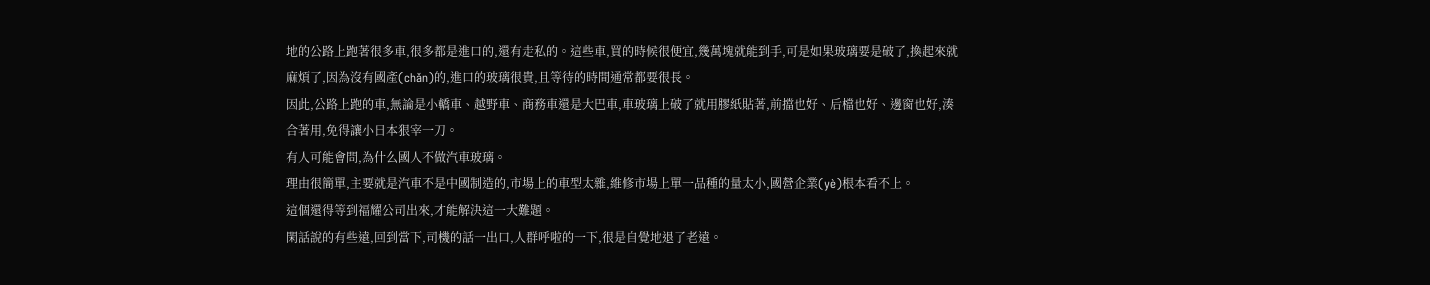地的公路上跑著很多車,很多都是進口的,還有走私的。這些車,買的時候很便宜,幾萬塊就能到手,可是如果玻璃要是破了,換起來就麻煩了,因為沒有國產(chǎn)的,進口的玻璃很貴,且等待的時間通常都要很長。
因此,公路上跑的車,無論是小轎車、越野車、商務車還是大巴車,車玻璃上破了就用膠紙貼著,前擋也好、后檔也好、邊窗也好,湊合著用,免得讓小日本狠宰一刀。
有人可能會問,為什么國人不做汽車玻璃。
理由很簡單,主要就是汽車不是中國制造的,市場上的車型太雜,維修市場上單一品種的量太小,國營企業(yè)根本看不上。
這個還得等到福耀公司出來,才能解決這一大難題。
閑話說的有些遠,回到當下,司機的話一出口,人群呼啦的一下,很是自覺地退了老遠。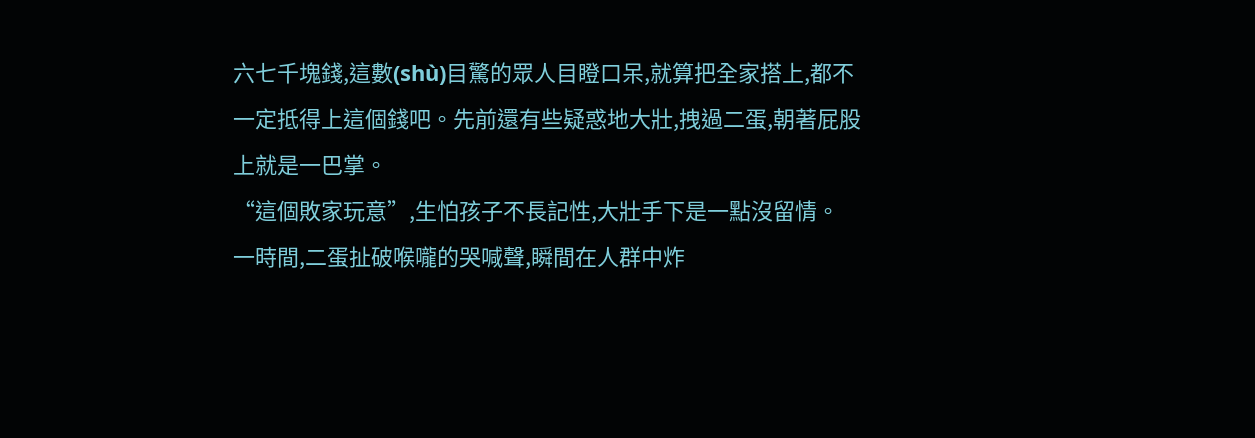六七千塊錢,這數(shù)目驚的眾人目瞪口呆,就算把全家搭上,都不一定抵得上這個錢吧。先前還有些疑惑地大壯,拽過二蛋,朝著屁股上就是一巴掌。
“這個敗家玩意”,生怕孩子不長記性,大壯手下是一點沒留情。
一時間,二蛋扯破喉嚨的哭喊聲,瞬間在人群中炸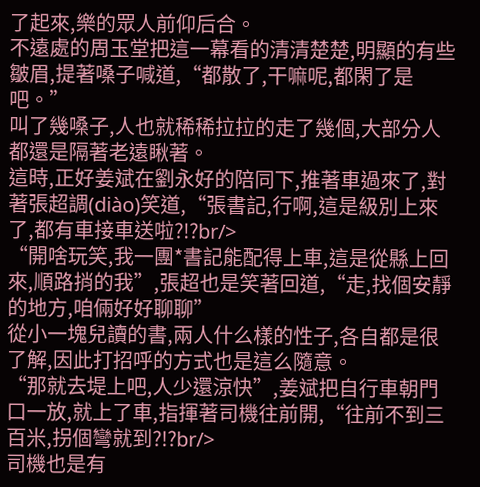了起來,樂的眾人前仰后合。
不遠處的周玉堂把這一幕看的清清楚楚,明顯的有些皺眉,提著嗓子喊道,“都散了,干嘛呢,都閑了是吧。”
叫了幾嗓子,人也就稀稀拉拉的走了幾個,大部分人都還是隔著老遠瞅著。
這時,正好姜斌在劉永好的陪同下,推著車過來了,對著張超調(diào)笑道,“張書記,行啊,這是級別上來了,都有車接車送啦?!?br/>
“開啥玩笑,我一團*書記能配得上車,這是從縣上回來,順路捎的我”,張超也是笑著回道,“走,找個安靜的地方,咱倆好好聊聊”
從小一塊兒讀的書,兩人什么樣的性子,各自都是很了解,因此打招呼的方式也是這么隨意。
“那就去堤上吧,人少還涼快”,姜斌把自行車朝門口一放,就上了車,指揮著司機往前開,“往前不到三百米,拐個彎就到?!?br/>
司機也是有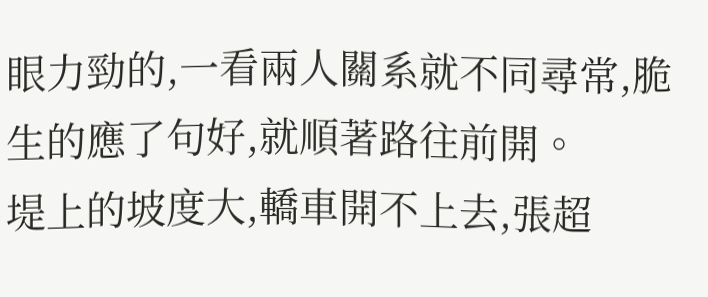眼力勁的,一看兩人關系就不同尋常,脆生的應了句好,就順著路往前開。
堤上的坡度大,轎車開不上去,張超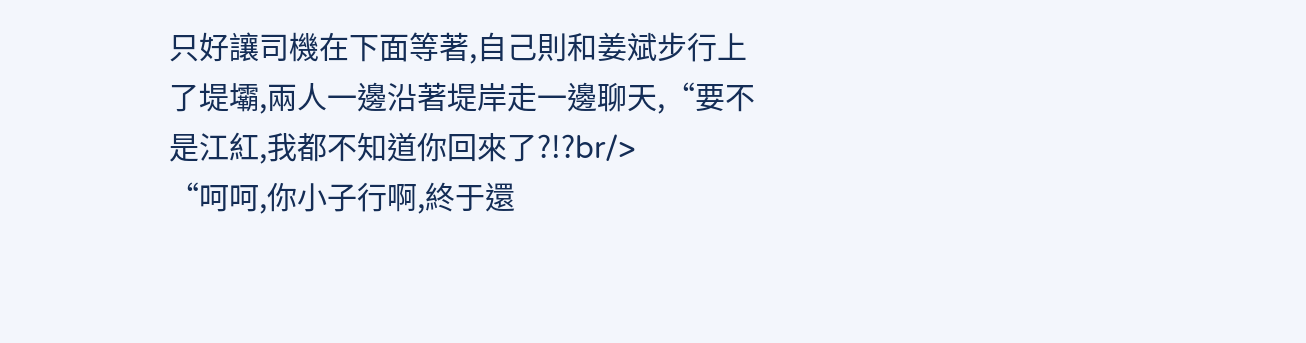只好讓司機在下面等著,自己則和姜斌步行上了堤壩,兩人一邊沿著堤岸走一邊聊天,“要不是江紅,我都不知道你回來了?!?br/>
“呵呵,你小子行啊,終于還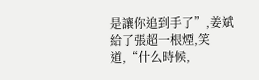是讓你追到手了”,姜斌給了張超一根煙,笑道,“什么時候,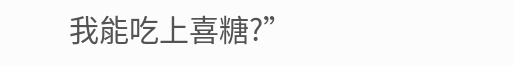我能吃上喜糖?”